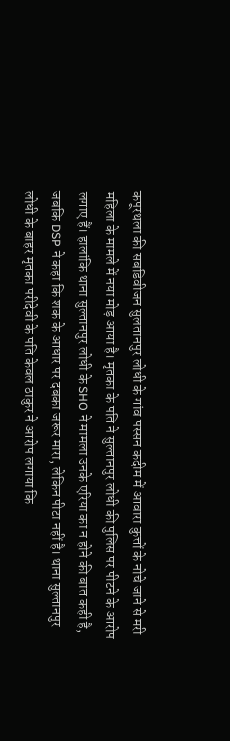कपूरथला की सबडिवीजन सुलतानपुर लोधी के गांव पस्सन कदीम में आवारा कुत्तों के नोचे जाने से मरी महिला के मामले में नया मोड़ आया है। मृतका के पति ने सुल्तानपुर लोधी की पुलिस पर पीटने के आरोप लगाए हैं। हालांकि थाना सुल्तानपुर लोधी के SHO ने मामला उनके एरिया का न होने की बात कही है, जबकि DSP ने कहा कि शक के आधार पर दबका जरूर मारा, लेकिन पीटा नहीं है। थाना सुल्तानपुर लोधी के बाहर मृतका परीदेवी के पति केवल ठाकुर ने आरोप लगाया कि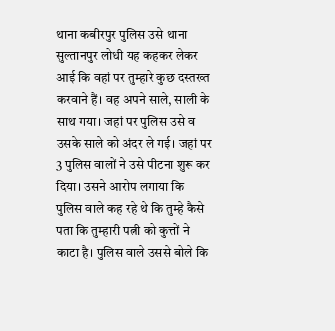थाना कबीरपुर पुलिस उसे थाना सुल्तानपुर लोधी यह कहकर लेकर आई कि वहां पर तुम्हारे कुछ दस्तख्त करवाने हैं। वह अपने साले, साली के साथ गया। जहां पर पुलिस उसे व उसके साले को अंदर ले गई। जहां पर 3 पुलिस वालों ने उसे पीटना शुरू कर दिया। उसने आरोप लगाया कि पुलिस वाले कह रहे थे कि तुम्हे कैसे पता कि तुम्हारी पत्नी को कुत्तों ने काटा है। पुलिस वाले उससे बोले कि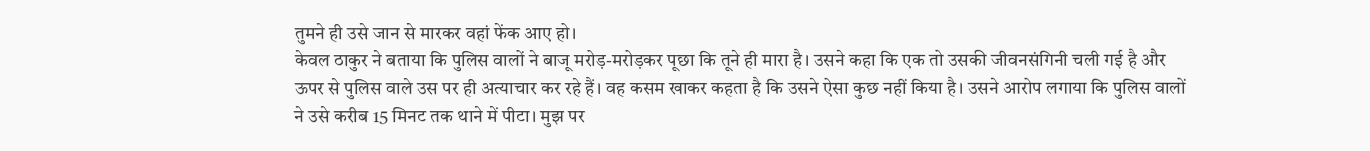तुमने ही उसे जान से मारकर वहां फेंक आए हो।
केवल ठाकुर ने बताया कि पुलिस वालों ने बाजू मरोड़-मरोड़कर पूछा कि तूने ही मारा है। उसने कहा कि एक तो उसकी जीवनसंगिनी चली गई है और ऊपर से पुलिस वाले उस पर ही अत्याचार कर रहे हैं। वह कसम खाकर कहता है कि उसने ऐसा कुछ नहीं किया है। उसने आरोप लगाया कि पुलिस वालों ने उसे करीब 15 मिनट तक थाने में पीटा। मुझ पर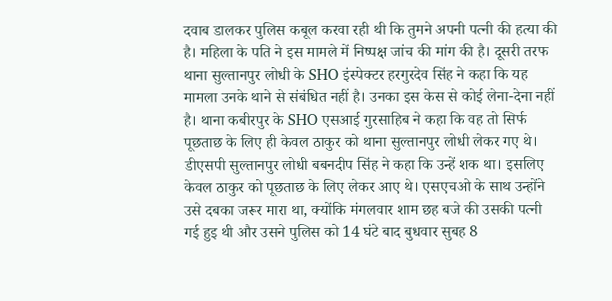दवाब डालकर पुलिस कबूल करवा रही थी कि तुमने अपनी पत्नी की हत्या की है। महिला के पति ने इस मामले में निष्पक्ष जांच की मांग की है। दूसरी तरफ थाना सुल्तानपुर लोधी के SHO इंस्पेक्टर हरगुरदेव सिंह ने कहा कि यह मामला उनके थाने से संबंधित नहीं है। उनका इस केस से कोई लेना-देना नहीं है। थाना कबीरपुर के SHO एसआई गुरसाहिब ने कहा कि वह तो सिर्फ पूछताछ के लिए ही केवल ठाकुर को थाना सुल्तानपुर लोधी लेकर गए थे।
डीएसपी सुल्तानपुर लोधी बबनदीप सिंह ने कहा कि उन्हें शक था। इसलिए केवल ठाकुर को पूछताछ के लिए लेकर आए थे। एसएचओ के साथ उन्होंने उसे दबका जरूर मारा था, क्योंकि मंगलवार शाम छह बजे की उसकी पत्नी गई हुइ थी और उसने पुलिस को 14 घंटे बाद बुधवार सुबह 8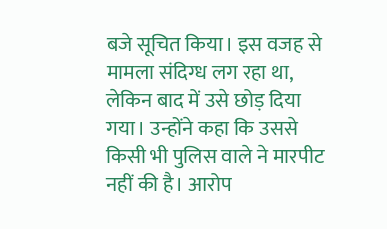बजे सूचित किया। इस वजह से मामला संदिग्ध लग रहा था, लेकिन बाद में उसे छोड़ दिया गया। उन्होंने कहा कि उससे किसी भी पुलिस वाले ने मारपीट नहीं की है। आरोप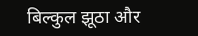बिल्कुल झूठा और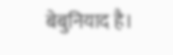बेबुनियाद है।